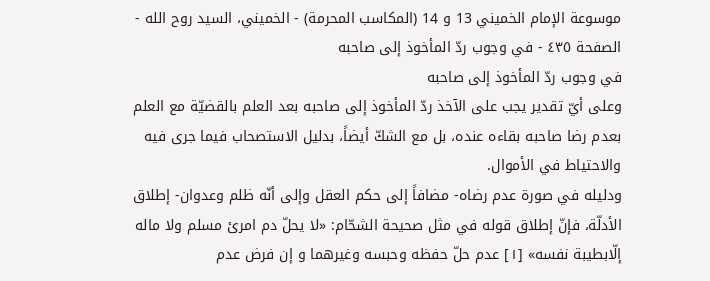موسوعة الإمام الخميني 13 و 14 (المكاسب المحرمة) - الخميني، السيد روح الله - الصفحة ٤٣٥ - في وجوب ردّ المأخوذ إلى صاحبه
في وجوب ردّ المأخوذ إلى صاحبه
وعلى أيّ تقدير يجب على الآخذ ردّ المأخوذ إلى صاحبه بعد العلم بالقضيّة مع العلم بعدم رضا صاحبه بقاءه عنده، بل مع الشكّ أيضاً، بدليل الاستصحاب فيما جرى فيه والاحتياط في الأموال.
ودليله في صورة عدم رضاه- مضافاً إلى حكم العقل وإلى أنّه ظلم وعدوان- إطلاق الأدلّة، فإنّ إطلاق قوله في مثل صحيحة الشحّام: «لا يحلّ دم امرئ مسلم ولا ماله إلّابطيبة نفسه» [١] عدم حلّ حفظه وحبسه وغيرهما و إن فرض عدم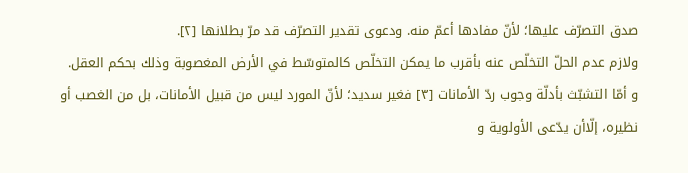صدق التصرّف عليها؛ لأنّ مفادها أعمّ منه. ودعوى تقدير التصرّف قد مرّ بطلانها [٢].
ولازم عدم الحلّ التخلّص عنه بأقرب ما يمكن التخلّص كالمتوسّط في الأرض المغصوبة وذلك بحكم العقل.
و أمّا التشبّث بأدلّة وجوب ردّ الأمانات [٣] فغير سديد؛ لأنّ المورد ليس من قبيل الأمانات، بل من الغصب أو نظيره، إلّاأن يدّعى الأولوية و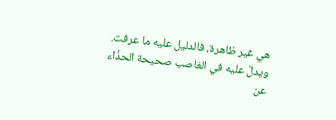هي غير ظاهرة، فالدليل عليه ما عرفت.
ويدلّ عليه في الغاصب صحيحة الحذّاء عن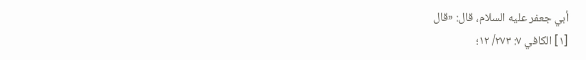أبي جعفر عليه السلام، قال: «قال
[١] الكافي ٧: ٢٧٣/ ١٢؛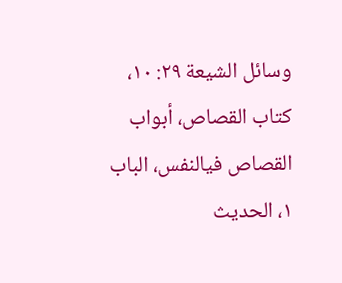وسائل الشيعة ٢٩: ١٠، كتاب القصاص، أبواب القصاص فيالنفس، الباب ١، الحديث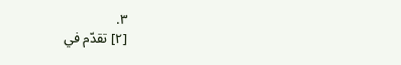٣.
[٢] تقدّم في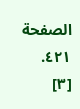الصفحة ٤٢١.
[٣]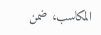المكاسب، ضمن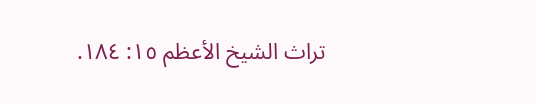تراث الشيخ الأعظم ١٥: ١٨٤.